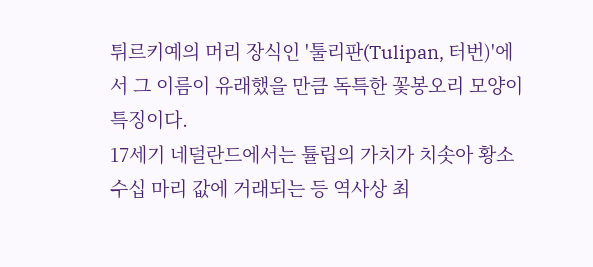튀르키예의 머리 장식인 '툴리판(Tulipan, 터번)'에서 그 이름이 유래했을 만큼 독특한 꽃봉오리 모양이 특징이다.
17세기 네덜란드에서는 튤립의 가치가 치솟아 황소 수십 마리 값에 거래되는 등 역사상 최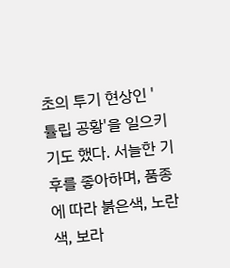초의 투기 현상인 '
튤립 공황'을 일으키기도 했다. 서늘한 기후를 좋아하며, 품종에 따라 붉은색, 노란색, 보라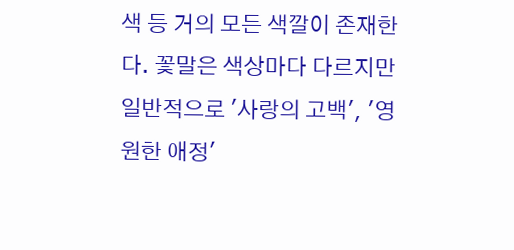색 등 거의 모든 색깔이 존재한다. 꽃말은 색상마다 다르지만 일반적으로 '사랑의 고백', '영원한 애정'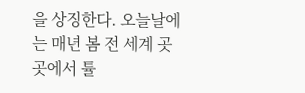을 상징한다. 오늘날에는 매년 봄 전 세계 곳곳에서 튤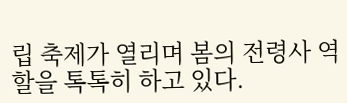립 축제가 열리며 봄의 전령사 역할을 톡톡히 하고 있다.